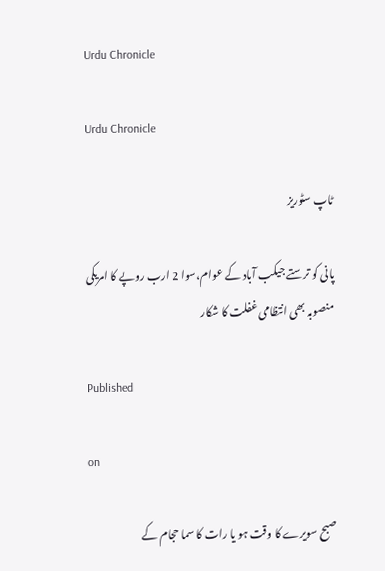Urdu Chronicle

Urdu Chronicle

ٹاپ سٹوریز

پانی کو ترستے جیکب آباد کے عوام،سوا 2 ارب روپے کا امریکی منصوبہ بھی انتظامی غفلت کا شکار

Published

on

صبح سویرے کا وقت ہو یا رات کا سما حجام کے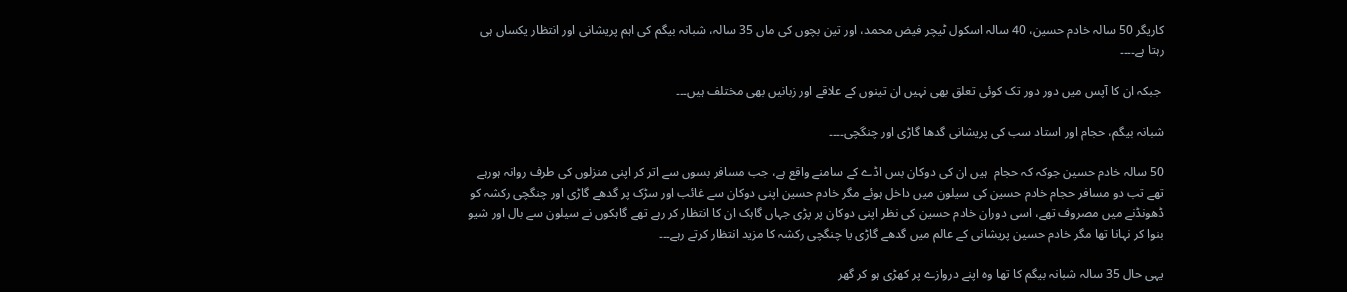کاریگر 50 سالہ خادم حسین، 40 سالہ اسکول ٹیچر فیض محمد، اور تین بچوں کی ماں 35 سالہ، شبانہ بیگم کی اہم پریشانی اور انتظار یکساں ہی رہتا ہے۔۔۔۔

 جبکہ ان کا آپس میں دور دور تک کوئی تعلق بھی نہیں ان تینوں کے علاقے اور زبانیں بھی مختلف ہیں۔۔۔

شبانہ بیگم، حجام اور استاد سب کی پریشانی گدھا گاڑی اور چنگچی۔۔۔۔

50 سالہ خادم حسین جوکہ کہ حجام  ہیں ان کی دوکان بس اڈے کے سامنے واقع ہے، جب مسافر بسوں سے اتر کر اپنی منزلوں کی طرف روانہ ہورہے تھے تب دو مسافر حجام خادم حسین کی سیلون میں داخل ہوئے مگر خادم حسین اپنی دوکان سے غائب اور سڑک پر گدھے گاڑی اور چنگچی رکشہ کو ڈھونڈنے میں مصروف تھے، اسی دوران خادم حسین کی نظر اپنی دوکان پر پڑی جہاں گاہک ان کا انتظار کر رہے تھے گاہکوں نے سیلون سے بال اور شیو بنوا کر نہانا تھا مگر خادم حسین پریشانی کے عالم میں گدھے گاڑی یا چنگچی رکشہ کا مزید انتظار کرتے رہے۔۔۔

یہی حال 35 سالہ شبانہ بیگم کا تھا وہ اپنے دروازے پر کھڑی ہو کر گھر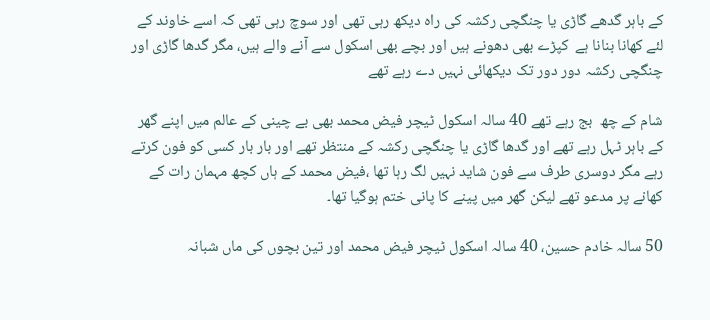کے باہر گدھے گاڑی یا چنگچی رکشہ کی راہ دیکھ رہی تھی اور سوچ رہی تھی کہ اسے خاوند کے لئے کھانا بنانا ہے  کپڑے بھی دھونے ہیں اور بچے بھی اسکول سے آنے والے ہیں، مگر گدھا گاڑی اور چنگچی رکشہ دور دور تک دیکھائی نہیں دے رہے تھے

شام کے چھ  بج رہے تھے 40 سالہ اسکول ٹیچر فیض محمد بھی بے چینی کے عالم میں اپنے گھر کے باہر ٹہل رہے تھے اور گدھا گاڑی یا چنگچی رکشہ کے منتظر تھے اور بار بار کسی کو فون کرتے رہے مگر دوسری طرف سے فون شاید نہیں لگ رہا تھا ،فیض محمد کے ہاں کچھ مہمان رات کے کھانے پر مدعو تھے لیکن گھر میں پینے کا پانی ختم ہوگیا تھا۔

50 سالہ خادم حسین، 40 سالہ اسکول ٹیچر فیض محمد اور تین بچوں کی ماں شبانہ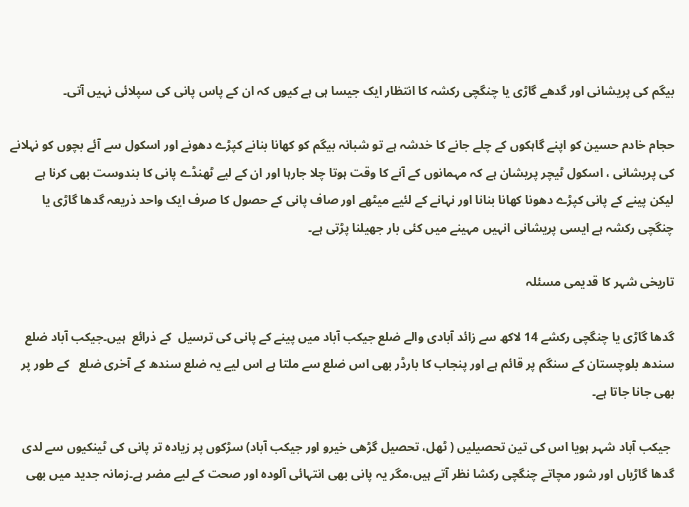بیگم کی پریشانی اور گدھے گاڑی یا چنگچی رکشہ کا انتظار ایک جیسا ہی ہے کیوں کہ ان کے پاس پانی کی سپلائی نہیں آتی۔

حجام خادم حسین کو اپنے گاہکوں کے چلے جانے کا خدشہ ہے تو شبانہ بیگم کو کھانا بنانے کپڑے دھونے اور اسکول سے آئے بچوں کو نہلانے کی پریشانی ، اسکول ٹیچر پریشان ہے کہ مہمانوں کے آنے کا وقت ہوتا چلا جارہا اور ان کے لیے ٹھنڈے پانی کا بندوست بھی کرنا ہے لیکن پینے کے پانی کپڑے دھونا کھانا بنانا اور نہانے کے لئیے میٹھے اور صاف پانی کے حصول کا صرف ایک واحد ذریعہ گدھا گاڑی یا چنگچی رکشہ ہے ایسی پریشانی انہیں مہینے میں کئی بار جھیلنا پڑتی ہے۔

تاریخی شہر کا قدیمی مسئلہ

گدھا گاڑی یا چنگچی رکشے 14 لاکھ سے زائد آبادی والے ضلع جیکب آباد میں پینے کے پانی کی ترسیل  کے ذرائع  ہیں۔جیکب آباد ضلع سندھ بلوچستان کے سنگم پر قائم ہے اور پنجاب کا بارڈر بھی اس ضلع سے ملتا ہے اس لیے یہ ضلع سندھ کے آخری ضلع   کے طور پر بھی جانا جاتا ہے۔

 جیکب آباد شہر ہویا اس کی تین تحصیلیں ( ٹھل، تحصیل گڑھی خیرو اور جیکب آباد) سڑکوں پر زیادہ تر پانی کی ٹینکیوں سے لدی گدھا گاڑیاں اور شور مچاتے چنگچی رکشا نظر آتے ہیں،مگر یہ پانی بھی انتہائی آلودہ اور صحت کے لیے مضر ہے۔زمانہ جدید میں بھی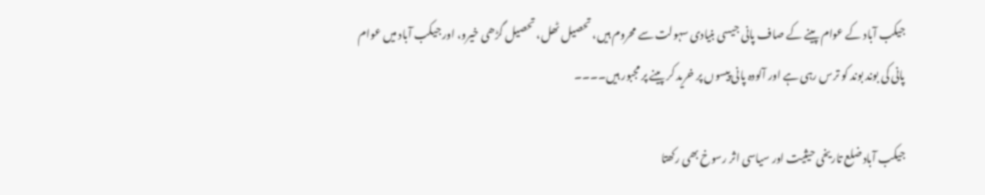جیکب آباد کے عوام پینے کے صاف پانی جیسی بنیادی سہولت سے محروم ہیں، تحصیل ٹھل، تحصیل گڑھی خیرو، اور جیکب آباد میں عوام پانی کی بوند بوند کو ترس رہی ہے اور آلودہ پانی پیسوں پر خرید کر پینے پر مجبور ہیں۔۔۔۔

جیکب آباد ضلع تاریخی حیثیت اور سیاسی اثر رسوخ بھی رکھتا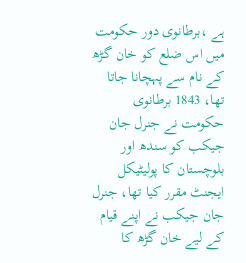ہے ،برطانوی دور حکومت میں اس ضلع کو خان گڑھ کے نام سے پہچانا جاتا تھا، 1843 برطانوی حکومت نے جنرل جان جیکب کو سندھ اور بلوچستان کا پولیٹیکل ایجنٹ مقرر کیا تھا، جنرل جان جیکب نے اپنے قیام کے لیے خان گڑھ کا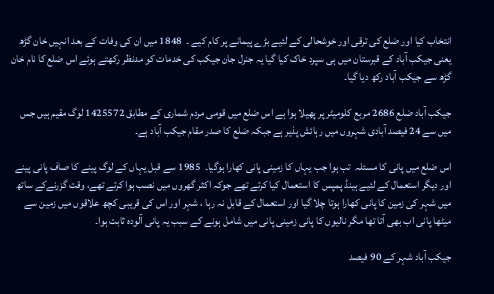انتخاب کیا اور ضلع کی ترقی اور خوشحالی کے لئیے بڑے پیمانے پر کام کیے ۔  1848 میں ان کی وفات کے بعد انہیں خان گڑھ یعنی جیکب آباد کے قبرستان میں ہی سپرد خاک کیا گیا یہ جنرل جان جیکب کی خدمات کو مدنظر رکھتے ہوئے اس ضلع کا نام خان گڑھ سے جیکب آباد رکھ دیا گیا۔

جیکب آباد ضلع 2686 مربع کلومیٹر پر پھیلا ہوا ہے اس ضلع میں قومی مردم شماری کے مطابق 1425572 لوگ مقیم ہیں جس میں سے 24 فیصد آبادی شہروں میں رہائش پذیر ہے جبکہ ضلع کا صدر مقام جیکب آباد ہے۔

اس ضلع میں پانی کا مسئلہ  تب ہوا جب یہاں کا زمینی پانی کھارا ہوگیا۔  1985 سے قبل یہاں کے لوگ پینے کا صاف پانی پینے اور دیگر استعمال کے لئیے ہینڈ پمپس کا استعمال کیا کرتے تھے جوکہ اکثر گھروں میں نصب ہوا کرتے تھے، وقت گزرنےکے ساتھ  میں شہر کی زمین کا پانی کھارا ہوتا چلا گیا اور استعمال کے قابل نہ رہا ، شہر اور اس کی قریبی کچھ علاقوں میں زمین سے میٹھا پانی اب بھی آتا تھا مگر نالیوں کا پانی زمینی پانی میں شامل ہونے کے سبب یہ پانی آلودہ ثابت ہوا۔

جیکب آباد شہر کے 90 فیصد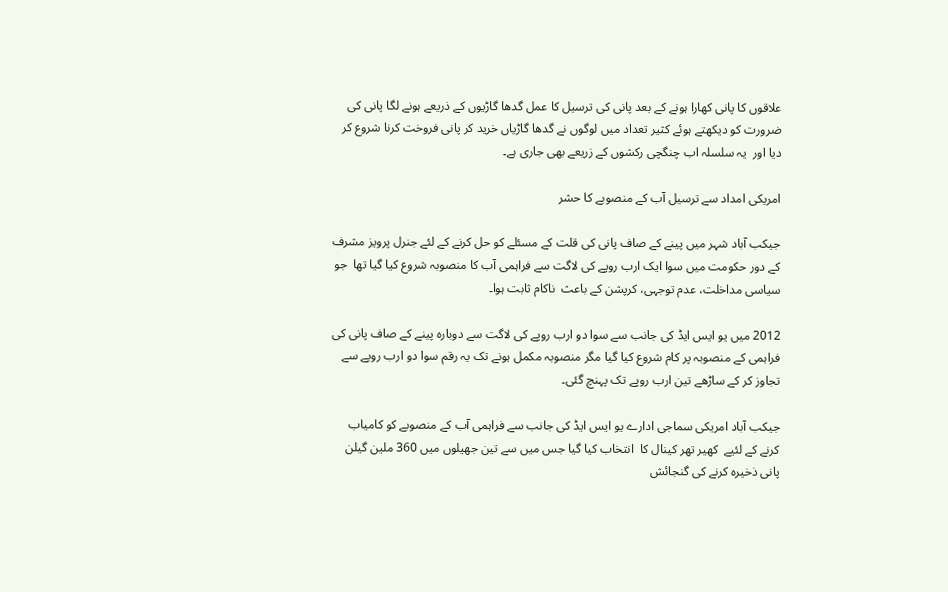علاقوں کا پانی کھارا ہونے کے بعد پانی کی ترسیل کا عمل گدھا گاڑیوں کے ذریعے ہونے لگا پانی کی ضرورت کو دیکھتے ہوئے کثیر تعداد میں لوگوں نے گدھا گاڑیاں خرید کر پانی فروخت کرنا شروع کر دیا اور  یہ سلسلہ اب چنگچی رکشوں کے زریعے بھی جاری ہے۔

امریکی امداد سے ترسیل آب کے منصوبے کا حشر

جیکب آباد شہر میں پینے کے صاف پانی کی قلت کے مسئلے کو حل کرنے کے لئے جنرل پرویز مشرف کے دور حکومت میں سوا ایک ارب روپے کی لاگت سے فراہمی آب کا منصوبہ شروع کیا گیا تھا  جو سیاسی مداخلت، عدم توجہی، کرپشن کے باعث  ناکام ثابت ہوا۔

2012 میں یو ایس ایڈ کی جانب سے سوا دو ارب روپے کی لاگت سے دوبارہ پینے کے صاف پانی کی فراہمی کے منصوبہ پر کام شروع کیا گیا مگر منصوبہ مکمل ہونے تک یہ رقم سوا دو ارب روپے سے تجاوز کر کے ساڑھے تین ارب روپے تک پہنچ گئی۔

جیکب آباد امریکی سماجی ادارے یو ایس ایڈ کی جانب سے فراہمی آب کے منصوبے کو کامیاب کرنے کے لئیے  کھیر تھر کینال کا  انتخاب کیا گیا جس میں سے تین جھیلوں میں 360 ملین گیلن پانی ذخیرہ کرنے کی گنجائش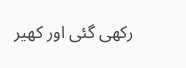رکھی گئی اور کھیر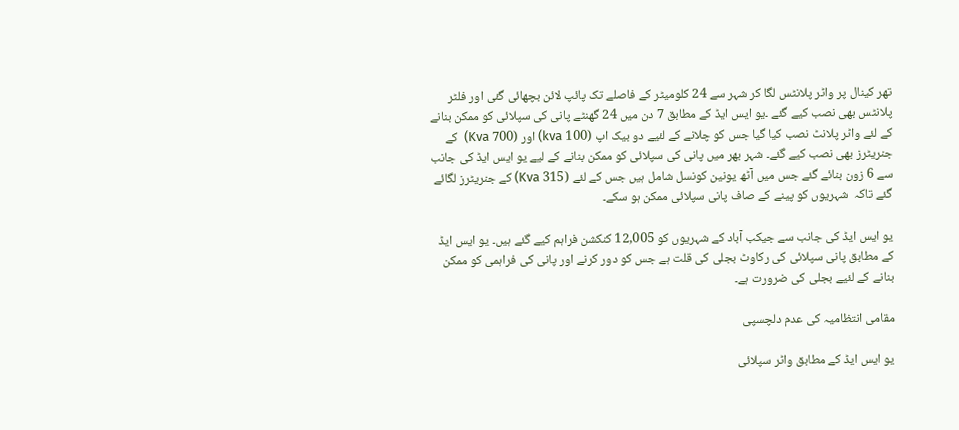تھر کینال پر واٹر پلانٹس لگا کر شہر سے 24 کلومیٹر کے فاصلے تک پائپ لائن بچھائی گئی اور فلٹر پلانٹس بھی نصب کیے گئے ۔یو ایس ایڈ کے مطابق 7 دن میں 24 گھنٹے پانی کی سپلائی کو ممکن بنانے کے لئے واٹر پلانٹ نصب کیا گیا جس کو چلانے کے لئیے دو بیک اپ (100 kva) اور (700 Kva)  کے جنریٹرز بھی نصب کیے گئے۔ شہر بھر میں پانی کی سپلائی کو ممکن بنانے کے لیے یو ایس ایڈ کی جانب سے 6 زون بنائے گئے جس میں آٹھ یونین کونسل شامل ہیں جس کے لئے (315 Kva) کے جنریٹرز لگائے گئے تاکہ  شہریوں کو پینے کے صاف پانی سپلائی ممکن ہو سکے۔

یو ایس ایڈ کی جانب سے جیکب آباد کے شہریوں کو 12,005 کنکشن فراہم کیے گئے ہیں۔ یو ایس ایڈ کے مطابق پانی سپلائی کی رکاوٹ بجلی کی قلت ہے جس کو دور کرنے اور پانی کی فراہمی کو ممکن بنانے کے لئیے بجلی کی ضرورت ہے۔

مقامی انتظامیہ کی عدم دلچسپی

یو ایس ایڈ کے مطابق واٹر سپلائی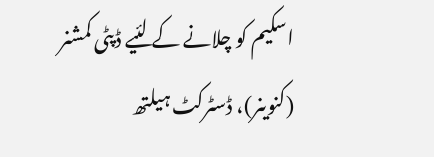اسکیم کو چلانے کے لئیے ڈپٹی کمشنر (کنوینر)، ڈسٹرکٹ ہیلتھ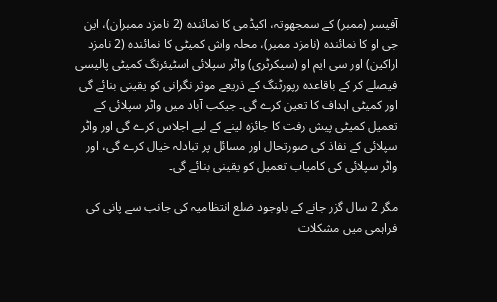آفیسر (ممبر) کے سمجھوتہ، اکیڈمی کا نمائندہ (2 نامزد ممبران)، این جی او کا نمائندہ (نامزد ممبر)، محلہ واش کمیٹی کا نمائندہ (2 نامزد اراکین) اور سی ایم او (سیکرٹری) واٹر سپلائی اسٹیئرنگ کمیٹی پالیسی فیصلے کر کے باقاعدہ رپورٹنگ کے ذریعے موثر نگرانی کو یقینی بنائے گی اور کمیٹی اہداف کا تعین کرے گی۔ جیکب آباد میں واٹر سپلائی کے تعمیل کمیٹی پیش رفت کا جائزہ لینے کے لیے اجلاس کرے گی اور واٹر سپلائی کے نفاذ کی صورتحال اور مسائل پر تبادلہ خیال کرے گی، اور واٹر سپلائی کی کامیاب تعمیل کو یقینی بنائے گی۔

مگر 2 سال گزر جانے کے باوجود ضلع انتظامیہ کی جانب سے پانی کی فراہمی میں مشکلات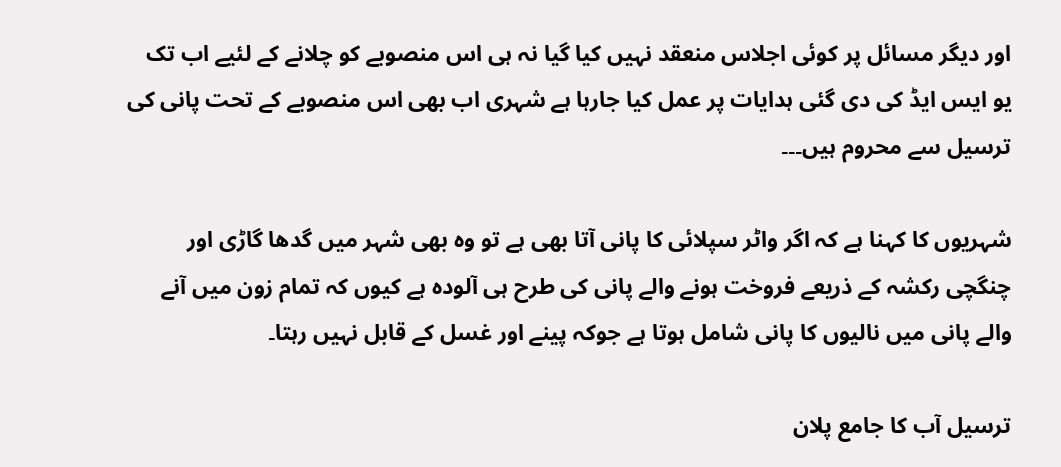اور دیگر مسائل پر کوئی اجلاس منعقد نہیں کیا گیا نہ ہی اس منصوبے کو چلانے کے لئیے اب تک  یو ایس ایڈ کی دی گئی ہدایات پر عمل کیا جارہا ہے شہری اب بھی اس منصوبے کے تحت پانی کی ترسیل سے محروم ہیں۔۔۔

شہریوں کا کہنا ہے کہ اگر واٹر سپلائی کا پانی آتا بھی ہے تو وہ بھی شہر میں گدھا گاڑی اور چنگچی رکشہ کے ذریعے فروخت ہونے والے پانی کی طرح ہی آلودہ ہے کیوں کہ تمام زون میں آنے والے پانی میں نالیوں کا پانی شامل ہوتا ہے جوکہ پینے اور غسل کے قابل نہیں رہتا۔

ترسیل آب کا جامع پلان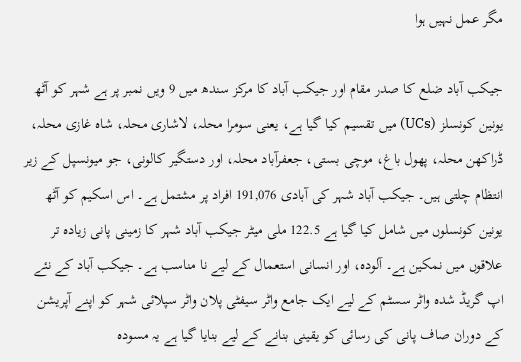مگر عمل نہیں ہوا

جیکب آباد ضلع کا صدر مقام اور جیکب آباد کا مرکز سندھ میں 9 ویں نمبر پر ہے شہر کو آٹھ یونین کونسلز (UCs) میں تقسیم کیا گیا ہے، یعنی سومرا محلہ، لاشاری محلہ، شاہ غازی محلہ، ڈراکھن محلہ، پھول باغ، موچی بستی، جعفرآباد محلہ، اور دستگیر کالونی، جو میونسپل کے زیر انتظام چلتی ہیں۔ جیکب آباد شہر کی آبادی 191,076 افراد پر مشتمل ہے۔ اس اسکیم کو آٹھ یونین کونسلوں میں شامل کیا گیا ہے 122.5 ملی میٹر جیکب آباد شہر کا زمینی پانی زیادہ تر علاقوں میں نمکین ہے۔ آلودہ، اور انسانی استعمال کے لیے نا مناسب ہے۔ جیکب آباد کے نئے اپ گریڈ شدہ واٹر سسٹم کے لیے ایک جامع واٹر سیفٹی پلان واٹر سپلائی شہر کو اپنے آپریشن کے دوران صاف پانی کی رسائی کو یقینی بنانے کے لیے بنایا گیا ہے یہ مسودہ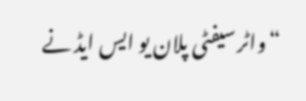“واٹر سیفٹی پلان یو ایس ایڈ نے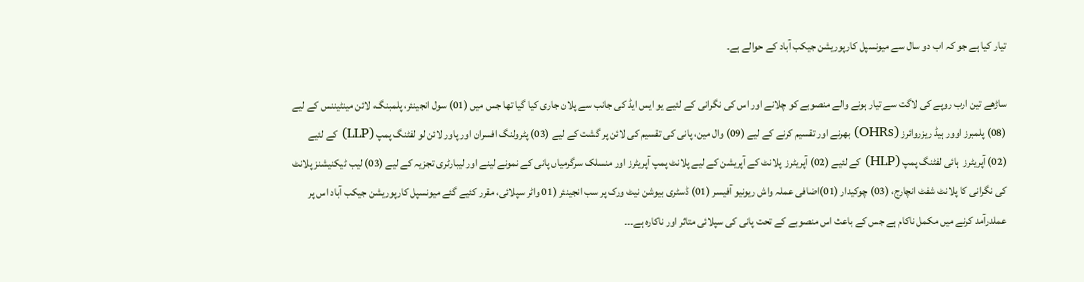تیار کیا ہے جو کہ اب دو سال سے میونسپل کارپوریشن جیکب آباد کے حوالے ہے۔

ساڑھے تین ارب روپے کی لاگت سے تیار ہونے والے منصوبے کو چلانے اور اس کی نگرانی کے لئیے یو ایس ایڈ کی جانب سے پلان جاری کیا گیا تھا جس میں (01) سول انجینئر، پلمبنگ، لائن مینٹیننس کے لیے (08) پلمبرز اوور ہیڈ ریزروائرز (OHRs) بھرنے اور تقسیم کرنے کے لیے (09) وال مین، پانی کی تقسیم کی لائن پر گشت کے لیے (03) پٹرولنگ افسران اور پاور لائن لو لفٹنگ پمپ (LLP) کے لئیے (02) آپریٹرز  ہائی لفٹنگ پمپ (HLP) کے لئیے (02) آپریٹرز  پلانٹ کے آپریشن کے لیے پلانٹ پمپ آپریٹرز اور منسلک سرگرمیاں پانی کے نمونے لینے اور لیبارٹری تجزیہ کے لیے (03) لیب ٹیکنیشنز پلانٹ کی نگرانی کا پلانٹ شفٹ انچارج، (03) چوکیدار (01)اضافی عملہ واش ریونیو آفیسر (01) ڈسٹری بیوشن نیٹ ورک پر سب انجینئر (01 واٹر سپلائی، مقرر کئیے گئے میونسپل کارپوریشن جیکب آباد اس پر عملدرآمد کرنے میں مکمل ناکام ہے جس کے باعث اس منصوبے کے تحت پانی کی سپلائی متاثر اور ناکارہ ہے۔۔۔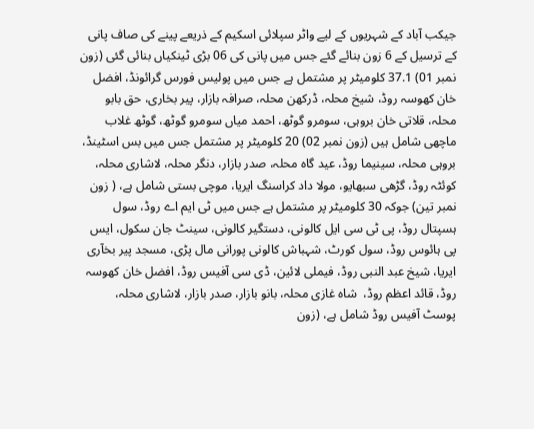جیکب آباد کے شہریوں کے لیے واٹر سپلائی اسکیم کے ذریعے پینے کی صاف پانی کے ترسیل کے 6 زون بنائے گئے جس میں پانی کی 06 بڑی ٹینکیاں بنائی گئی (زون نمبر 01) 37.1 کلومیٹر پر مشتمل ہے جس میں پولیس فورس گرائونڈ، افضل خان کھوسہ روڈ، شیخ محلہ، ڈرکھن محلہ، صرافہ بازار، پیر بخاری، حق بابو محلہ، قلاتی خان بروہی، سومرو گوٹھ، احمد میاں سومرو گوٹھ، گوٹھ غلاب ماچھی شامل ہیں (زون نمبر 02) 20 کلومیٹر پر مشتمل جس میں بس اسٹینڈ، بروہی محلہ، سینیما روڈ، عید گاہ محلہ، صدر بازار، دنگر محلہ، لاشاری محلہ، کوئٹہ روڈ، گڑھی سبھایو، مولا داد کراسنگ ایریا، موچی بستی شامل ہے، ( زون نمبر تین) جوکہ 30 کلومیٹر پر مشتمل ہے جس میں ٹی ایم اے روڈ، سول ہسپتال روڈ، پی ٹی سی ایل کالونی، دستگیر کالونی، سینٹ جان سکول، ایس پی ہائوس روڈ، سول کورٹ، شہباش کالونی پورانی مال پڑی، مسجد پیر بخآری ایریا، شیخ عبد النبی روڈ، فیملی لائین، ڈی سی آفیس روڈ، افضل خان کھوسہ روڈ، قائد اعظم روڈ،  شاہ غازی محلہ، بانو بازار، صدر بازار، لاشاری محلہ، پوسٹ آفیس روڈ شامل ہے، (زون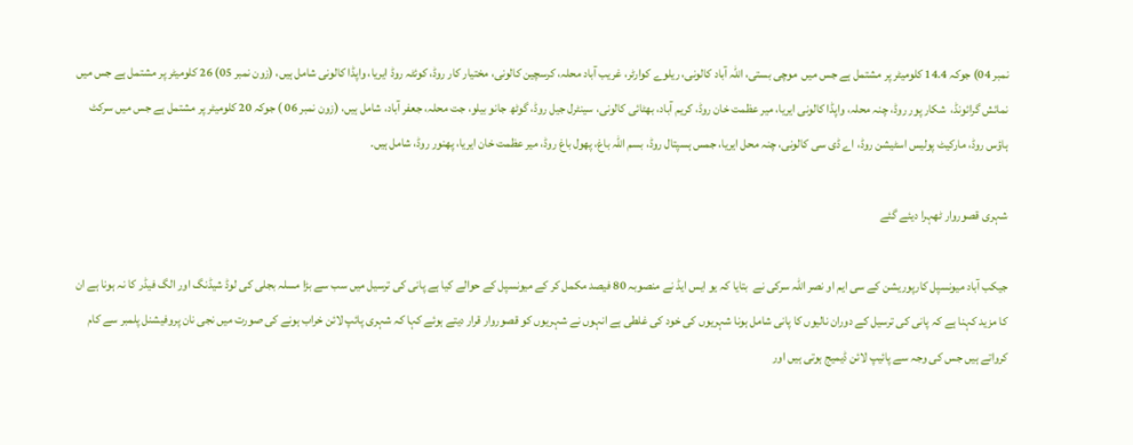نمبر 04) جوکہ 14.4 کلومیٹر پر مشتمل ہے جس میں  موچی بستی، اللّٰہ آباد کالونی، ریلوے کوارٹر، غریب آباد محلہ، کرسچین کالونی، مختیار کار روڈ، کوئٹہ روڈ ایریا، واپڈا کالونی شامل ہیں، (زون نمبر 05) 26 کلومیٹر پر مشتمل ہے جس میں نمائش گرائونڈ،  شکار پور روڈ، چنہ محلہ، واپڈا کالونی ایریا، میر عظمت خان روڈ، کریم آباد، بھٹائی کالونی، سینٹرل جیل روڈ، گوٹھ جانو بیلو، جت محلہ، جعفر آباد، شامل ہیں، (زون نمبر 06 ) جوکہ 20 کلومیٹر پر مشتمل ہے جس میں سرکٹ ہاؤس روڈ، مارکیٹ پولیس اسٹیشن روڈ، اے ڈی سی کالونی، چنہ محل ایریا، جمس ہسپتال روڈ، بسم اللّٰہ باغ، پھول باغ روڈ، میر عظمت خان ایریا، پھنور روڈ، شامل ہیں۔

شہری قصوروار ٹھہرا دیئے گئے

جیکب آباد میونسپل کارپوریشن کے سی ایم او نصر اللّٰہ سرکی نے  بتایا کہ یو ایس ایڈ نے منصوبہ 80 فیصد مکمل کر کے میونسپل کے حوالے کیا ہے پانی کی ترسیل میں سب سے بڑا مسلہ بجلی کی لوڈ شیڈنگ اور الگ فیڈر کا نہ ہونا ہے ان کا مزید کہنا ہے کہ پانی کی ترسیل کے دوران نالیوں کا پانی شامل ہونا شہریوں کی خود کی غلطی ہے انہوں نے شہریوں کو قصوروار قرار دیتے ہوئے کہا کہ شہری پائپ لائن خراب ہونے کی صورت میں نجی نان پروفیشنل پلمبر سے کام کرواتے ہیں جس کی وجہ سے پائیپ لائن ڈیمیج ہوتی ہیں اور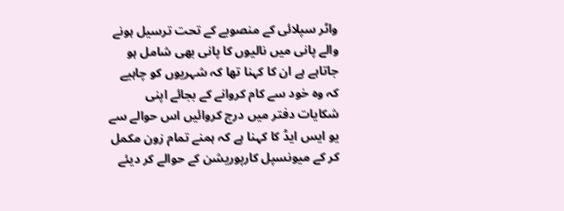واٹر سپلائی کے منصوبے کے تحت ترسیل ہونے والے پانی میں نالیوں کا پانی بھی شامل ہو جاتاہے ہے ان کا کہنا تھا کہ شہریوں کو چاہیے کہ وہ خود سے کام کروانے کے بجائے اپنی شکایات دفتر میں درج کروائیں اس حوالے سے یو ایس ایڈ کا کہنا ہے کہ ہمنے تمام زون مکمل کر کے میونسپل کارپوریشن کے حوالے کر دیئے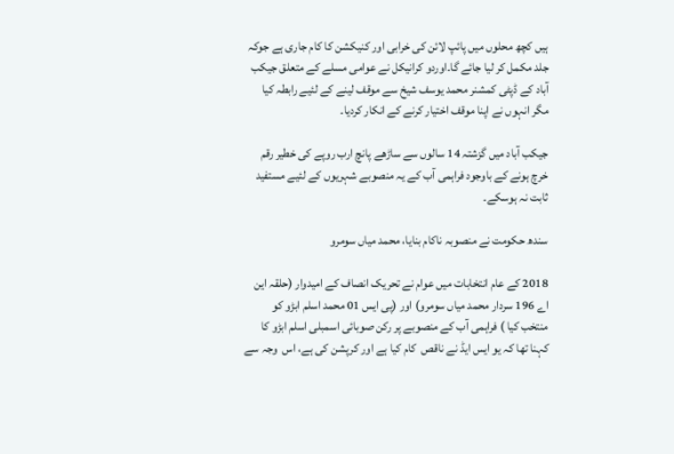ہیں کچھ محلوں میں پائپ لائن کی خرابی اور کنیکشن کا کام جاری ہے جوکہ جلد مکمل کر لیا جائے گا۔اوردو کرانیکل نے عوامی مسلے کے متعلق جیکب آباد کے ڈپٹی کمشنر محمد یوسف شیخ سے موقف لینے کے لئیے رابطہ کیا مگر انہوں نے اپنا موقف اختیار کرنے کے انکار کردیا۔

جیکب آباد میں گزشتہ 14 سالوں سے ساڑھے پانچ ارب روپے کی خطیر رقم خرچ ہونے کے باوجود فراہمی آب کے یہ منصوبے شہریوں کے لئیے مستفید ثابت نہ ہوسکے۔

سندھ حکومت نے منصوبہ ناکام بنایا، محمد میاں سومرو

2018 کے عام انتخابات میں عوام نے تحریک انصاف کے امیدوار (حلقہ این اے 196 سردار محمد میاں سومرو) اور (پی ایس 01 محمد اسلم ابڑو کو منتخب کیا ) فراہمی آب کے منصوبے پر رکن صوبائی اسمبلی اسلم ابڑو کا کہنا تھا کہ یو ایس ایڈ نے ناقص  کام کیا ہے اور کرپشن کی ہے، اس  وجہ سے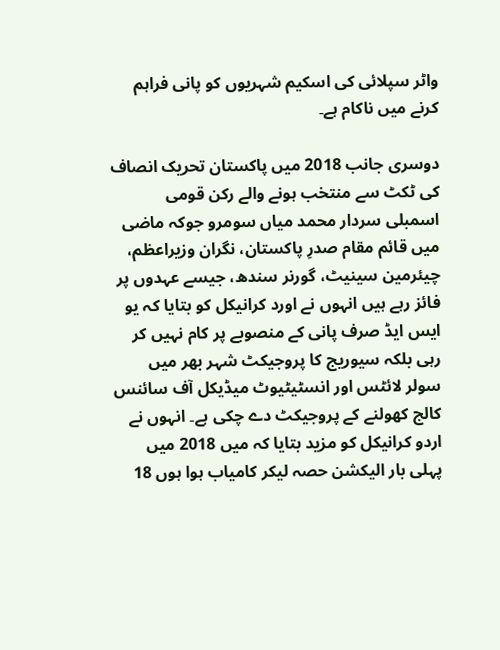واٹر سپلائی کی اسکیم شہریوں کو پانی فراہم کرنے میں ناکام ہے۔

دوسری جانب 2018 میں پاکستان تحریک انصاف کی ٹکٹ سے منتخب ہونے والے رکن قومی اسمبلی سردار محمد میاں سومرو جوکہ ماضی میں قائم مقام صدرِ پاکستان، نگران وزیراعظم، چیئرمین سینیٹ، گورنر سندھ، جیسے عہدوں پر فائز رہے ہیں انہوں نے اورد کرانیکل کو بتایا کہ یو ایس ایڈ صرف پانی کے منصوبے پر کام نہیں کر رہی بلکہ سیوریج کا پروجیکٹ شہر بھر میں سولر لائٹس اور انسٹیٹیوٹ میڈیکل آف سائنس کالج کھولنے کے پروجیکٹ دے چکی ہے۔ انہوں نے اردو کرانیکل کو مزید بتایا کہ میں 2018 میں پہلی بار الیکشن حصہ لیکر کامیاب ہوا ہوں 18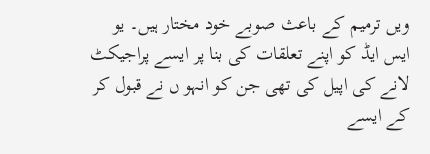ویں ترمیم کے باعث صوبے خود مختار ہیں۔ یو ایس ایڈ کو اپنے تعلقات کی بنا پر ایسے پراجیکٹ لانے کی اپیل کی تھی جن کو انہو ں نے قبول کر کے ایسے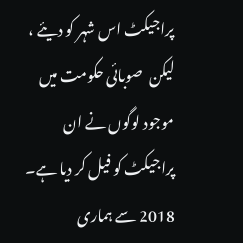پراجیکٹ اس شہر کو دیئے ، لیکن  صوبائی حکومت میں موجود لوگوں نے ان پراجیکٹ کو فیل کر دیا ہے۔ 2018 سے ہماری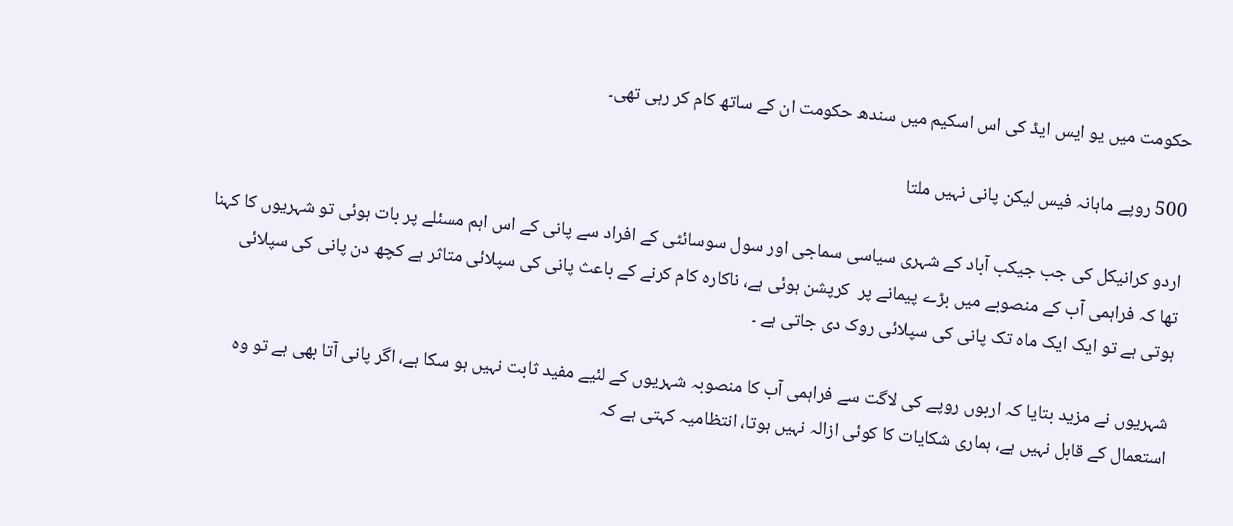حکومت میں یو ایس ایڈ کی اس اسکیم میں سندھ حکومت ان کے ساتھ کام کر رہی تھی۔

500 روپے ماہانہ فیس لیکن پانی نہیں ملتا

اردو کرانیکل کی جب جیکب آباد کے شہری سیاسی سماجی اور سول سوسائٹی کے افراد سے پانی کے اس اہم مسئلے پر بات ہوئی تو شہریوں کا کہنا تھا کہ فراہمی آب کے منصوبے میں بڑے پیمانے پر  کرپشن ہوئی ہے، ناکارہ کام کرنے کے باعث پانی کی سپلائی متاثر ہے کچھ دن پانی کی سپلائی ہوتی ہے تو ایک ایک ماہ تک پانی کی سپلائی روک دی جاتی ہے ۔

شہریوں نے مزید بتایا کہ اربوں روپے کی لاگت سے فراہمی آب کا منصوبہ شہریوں کے لئیے مفید ثابت نہیں ہو سکا ہے، اگر پانی آتا بھی ہے تو وہ استعمال کے قابل نہیں ہے، ہماری شکایات کا کوئی ازالہ نہیں ہوتا، انتظامیہ کہتی ہے کہ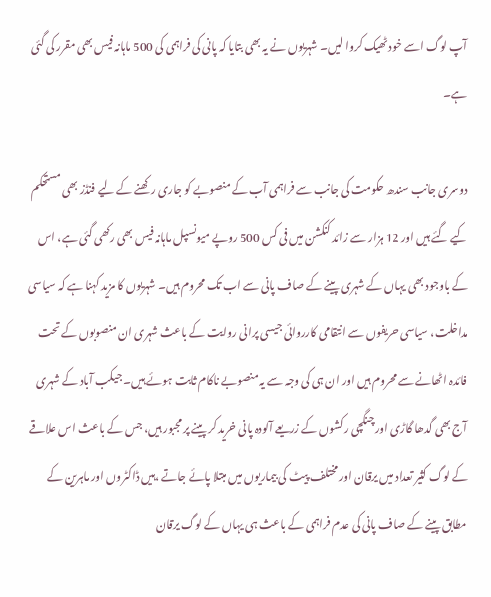آپ لوگ اسے خود ٹھیک کروا لیں۔ شہریوں نے یہ بھی بتایا کہ پانی کی فراہمی کی 500 ماہانہ فیس بھی مقرر کی گئی ہے۔

دوسری جانب سندھ حکومت کی جانب سے فراہمی آب کے منصوبے کو جاری رکھنے کے لیے فنڈز بھی مستحکم کیے گئے ہیں اور 12 ہزار سے زائد کنکشن میں فی کس 500 روپے میونسپل ماہانہ فیس بھی رکھی گئی ہے، اس کے باوجود بھی یہاں کے شہری پینے کے صاف پانی سے اب تک محروم ہیں۔ شہریوں کا مزید کہنا ہے کہ سیاسی مداخلت، سیاسی حریفوں سے انتقامی کارروائی جیسی پرانی روایت کے باعث شہری ان منصوبوں کے تحت فائدہ اٹھانے سے محروم ہیں اور ان ہی کی وجہ سے یہ منصوبے ناکام ثابت ہوئے ہیں۔ جیکب آباد کے شہری آج بھی گدھا گاڑی اور چنگچی رکشوں کے زریعے آلودہ پانی خرید کر پینے پر مجبور ہیں، جس کے باعث اس علاقے کے لوگ کثیر تعداد میں یرقان اور مختلف پیٹ کی بیماریوں میں مبتلا پائے جاتے ،ہیں ڈاکٹروں اور ماہرین کے مطابق پینے کے صاف پانی کی عدم فراہمی کے باعث ہی یہاں کے لوگ یرقان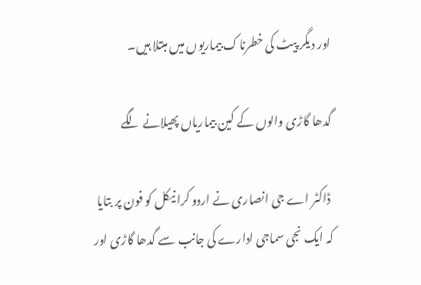اور دیگر پیٹ کی خطرناک بیماریوں میں مبتلا ہیں۔

گدھا گاڑی والوں کے کین بیماریاں پھیلانے لگے

 ڈاکٹر اے جی انصاری نے اردو کرانیکل کو فون پر بتایا کہ ایک نجی سماجی ادارے کی جانب سے گدھا گاڑی اور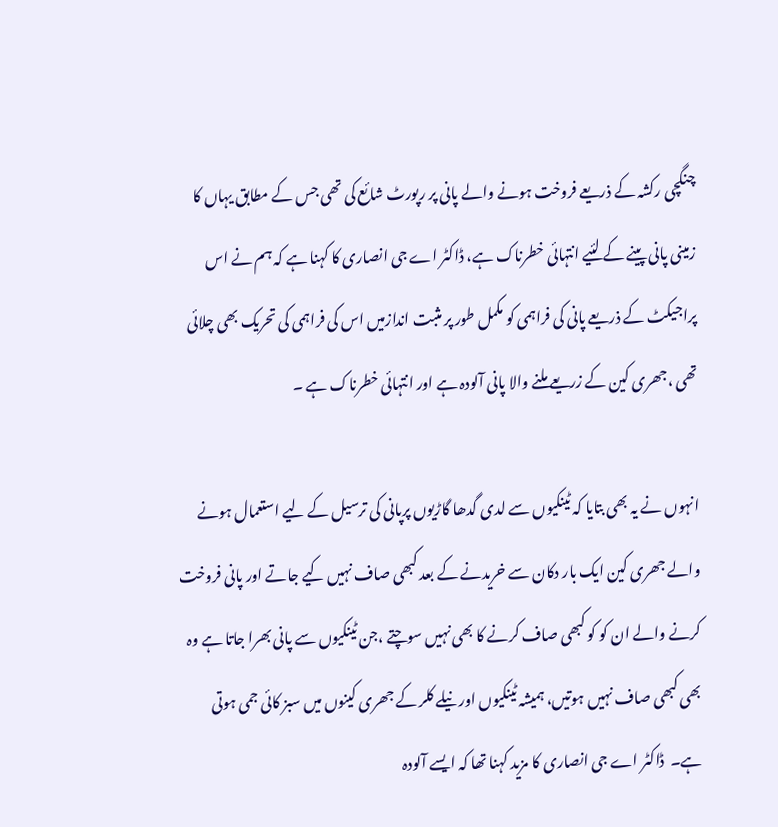چنگچی رکشہ کے ذریعے فروخت ہونے والے پانی پر رپورٹ شائع کی تھی جس کے مطابق یہاں کا زمینی پانی پینے کے لئیے انتہائی خطرناک ہے، ڈاکٹر اے جی انصاری کا کہنا ہے کہ ہم نے اس پراجیکٹ کے ذریعے پانی کی فراہمی کو مکمل طور پر مثبت اندازمیں اس کی فراہمی کی تحریک بھی چلائی تھی ،جھری کین کے زریعے ملنے والا پانی آلودہ ہے اور انتہائی خطرناک ہے ۔

انہوں نے یہ بھی بتایا کہ ٹینکیوں سے لدی گدھا گاڑیوں پرپانی کی ترسیل کے لیے استعمال ہونے والے جھری کین ایک بار دکان سے خریدنے کے بعد کبھی صاف نہیں کیے جاتے اور پانی فروخت کرنے والے ان کو کو کبھی صاف کرنے کا بھی نہیں سوچتے ،جن ٹینکیوں سے پانی بھرا جاتا ہے وہ بھی کبھی صاف نہیں ہوتیں، ہمیشہ ٹینکیوں اور نیلے کلر کے جھری کینوں میں سبز کائی جمی ہوتی ہے۔  ڈاکٹر اے جی انصاری کا مزید کہنا تھا کہ ایسے آلودہ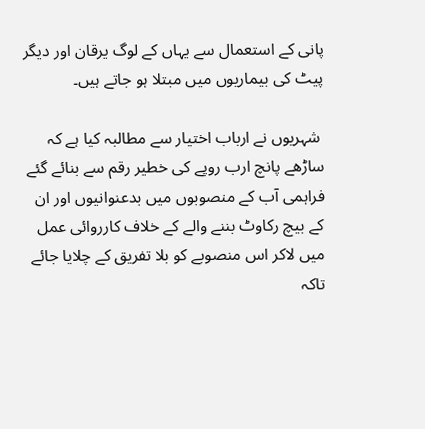پانی کے استعمال سے یہاں کے لوگ یرقان اور دیگر پیٹ کی بیماریوں میں مبتلا ہو جاتے ہیں۔

 شہریوں نے ارباب اختیار سے مطالبہ کیا ہے کہ ساڑھے پانچ ارب روپے کی خطیر رقم سے بنائے گئے فراہمی آب کے منصوبوں میں بدعنوانیوں اور ان کے بیچ رکاوٹ بننے والے کے خلاف کارروائی عمل میں لاکر اس منصوبے کو بلا تفریق کے چلایا جائے تاکہ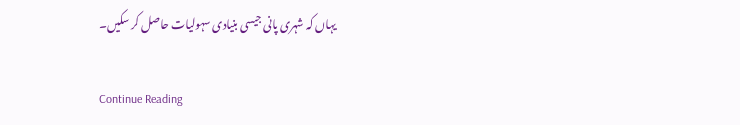یہاں کہ شہری پانی جیسی بنیادی سہولیات حاصل کر سکیں۔

Continue Reading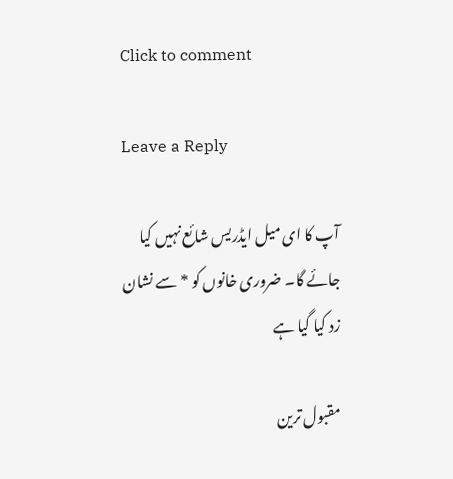Click to comment

Leave a Reply

آپ کا ای میل ایڈریس شائع نہیں کیا جائے گا۔ ضروری خانوں کو * سے نشان زد کیا گیا ہے

مقبول ترین